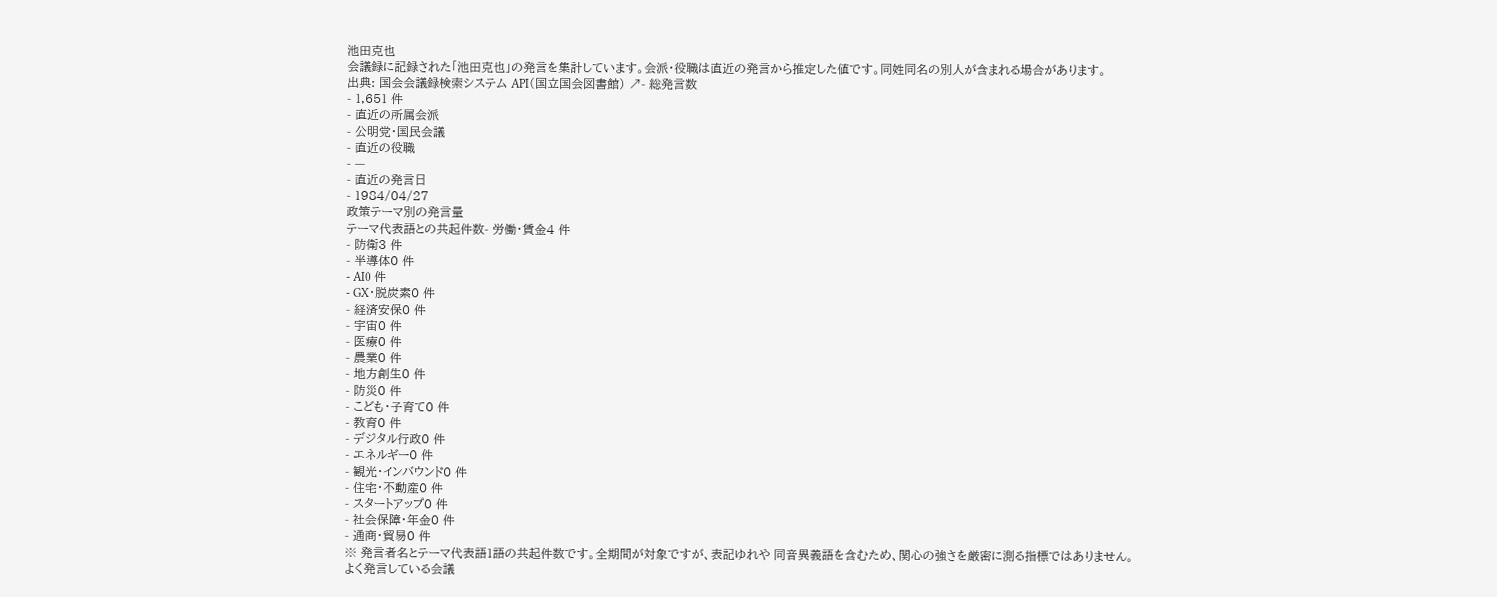池田克也
会議録に記録された「池田克也」の発言を集計しています。会派・役職は直近の発言から推定した値です。同姓同名の別人が含まれる場合があります。
出典: 国会会議録検索システム API(国立国会図書館) ↗- 総発言数
- 1,651 件
- 直近の所属会派
- 公明党・国民会議
- 直近の役職
- —
- 直近の発言日
- 1984/04/27
政策テーマ別の発言量
テーマ代表語との共起件数- 労働・賃金4 件
- 防衛3 件
- 半導体0 件
- AI0 件
- GX・脱炭素0 件
- 経済安保0 件
- 宇宙0 件
- 医療0 件
- 農業0 件
- 地方創生0 件
- 防災0 件
- こども・子育て0 件
- 教育0 件
- デジタル行政0 件
- エネルギー0 件
- 観光・インバウンド0 件
- 住宅・不動産0 件
- スタートアップ0 件
- 社会保障・年金0 件
- 通商・貿易0 件
※ 発言者名とテーマ代表語1語の共起件数です。全期間が対象ですが、表記ゆれや 同音異義語を含むため、関心の強さを厳密に測る指標ではありません。
よく発言している会議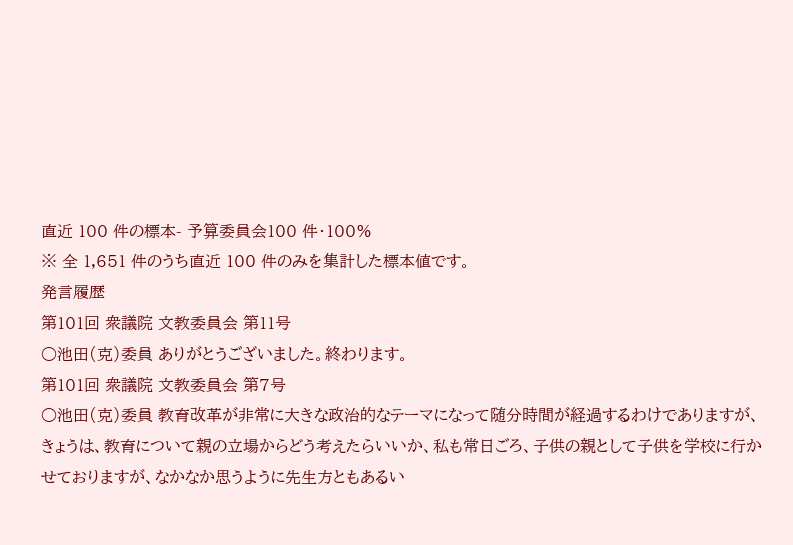直近 100 件の標本- 予算委員会100 件・100%
※ 全 1,651 件のうち直近 100 件のみを集計した標本値です。
発言履歴
第101回 衆議院 文教委員会 第11号
○池田(克)委員 ありがとうございました。終わります。
第101回 衆議院 文教委員会 第7号
○池田(克)委員 教育改革が非常に大きな政治的なテーマになって随分時間が経過するわけでありますが、きょうは、教育について親の立場からどう考えたらいいか、私も常日ごろ、子供の親として子供を学校に行かせておりますが、なかなか思うように先生方ともあるい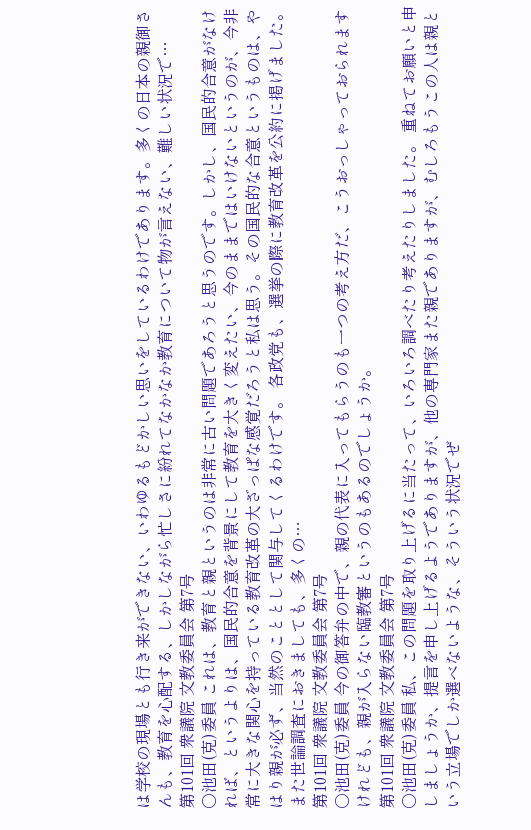は学校の現場とも行き来ができない、いわゆるもどかしい思いをしているわけであります。多くの日本の親御さんも、教育を心配する、しかしながら忙しさに紛れてなかなか教育について物が言えない、難しい状況で…
第101回 衆議院 文教委員会 第7号
○池田(克)委員 これは、教育と親というのは非常に古い問題であろうと思うのです。しかし、国民的合意がなければ、というよりは、国民的合意を背景にして教育を大きく変えたい、今のままではいけないというのが、今非常に大きな関心を持っている教育改革の大ざっぱな感覚だろうと私は思う。その国民的な合意というものは、やはり親が必ず、当然のこととして関与してくるわけです。 各政党も、選挙の際に教育改革を公約に掲げました。また世論調査におきましても、多くの…
第101回 衆議院 文教委員会 第7号
○池田(克)委員 今の御答弁の中で、親の代表に入ってもらうのも一つの考え方だ、こうおっしゃっておられますけれども、親が入らない臨教審というのもあるのでしょうか。
第101回 衆議院 文教委員会 第7号
○池田(克)委員 私、この問題を取り上げるに当たって、いろいろ調べたり考えたりしました。 重ねてお願いと申しましょうか、提言を申し上げるようでありますが、他の専門家また親でありますが、むしろもうこの人は親という立場でしか選べないような、そういう状況でぜ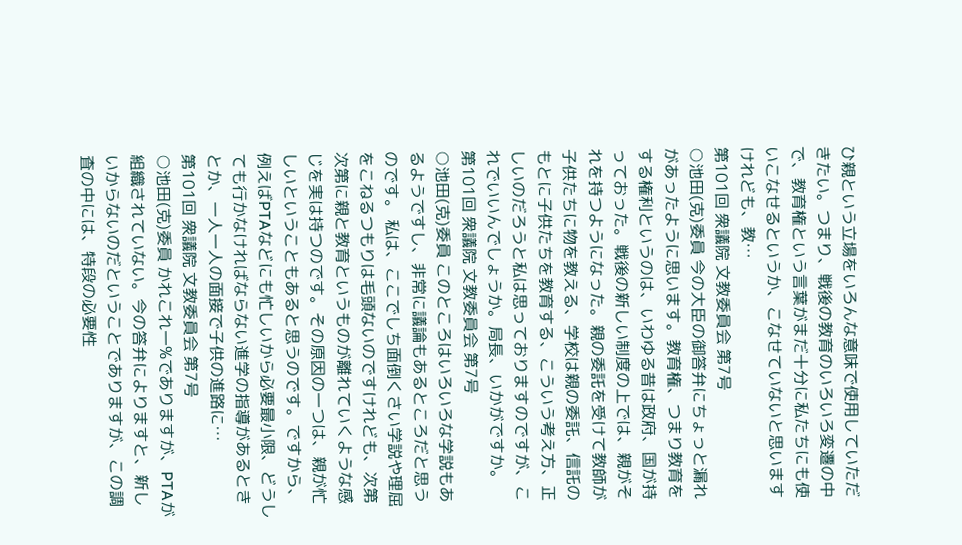ひ親という立場をいろんな意味で使用していただきたい。つまり、戦後の教育のいろいろ変遷の中で、教育権という言葉がまだ十分に私たちにも使いこなせるというか、こなせていないと思いますけれども、教…
第101回 衆議院 文教委員会 第7号
○池田(克)委員 今の大臣の御答弁にちょっと漏れがあったように思います。教育権、つまり教育をする権利というのは、いわゆる昔は政府、国が持っておった。戦後の新しい制度の上では、親がそれを持つようになった。親の委託を受けて教師が子供たちに物を教える、学校は親の委託、信託のもとに子供たちを教育する、こういう考え方、正しいのだろうと私は思っておりますのですが、これでいいんでしょうか。局長、いかがですか。
第101回 衆議院 文教委員会 第7号
○池田(克)委員 このところはいろいろな学説もあるようですし、非常に議論もあるところだと思うのです。 私は、ここでしち面倒くさい学説や理屈をこねるつもりは毛頭ないのですけれども、次第次第に親と教育というものが離れていくような感じを実は持つのです。その原因の一つは、親が忙しいということもあると思うのです。ですから、例えばPTAなどにも忙しいから必要最小限、どうしても行かなければならない進学の指導があるときとか、一人一人の面接で子供の進路に…
第101回 衆議院 文教委員会 第7号
○池田(克)委員 かれこれ一%でありますが、PTAが組織されていない。今の答弁によりますと、新しいからないのだということでありますが、この調査の中には、特段の必要性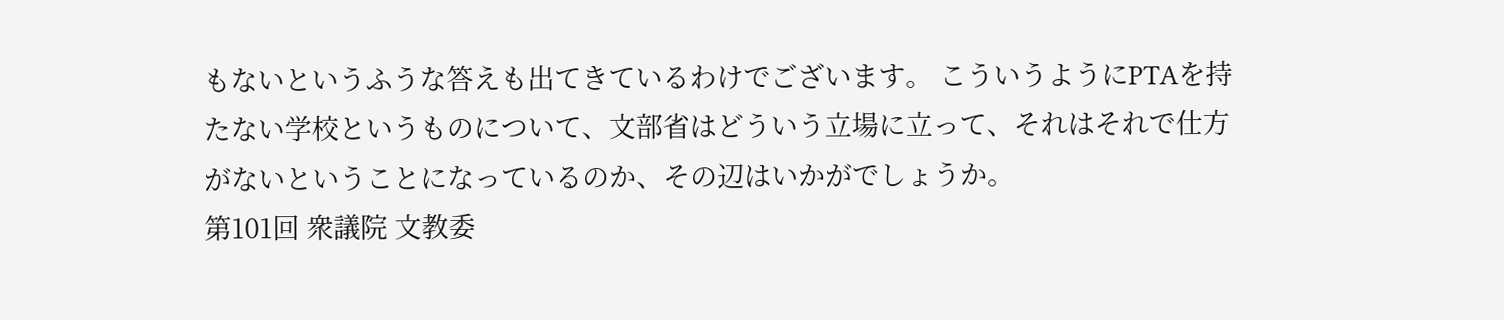もないというふうな答えも出てきているわけでございます。 こういうようにPTAを持たない学校というものについて、文部省はどういう立場に立って、それはそれで仕方がないということになっているのか、その辺はいかがでしょうか。
第101回 衆議院 文教委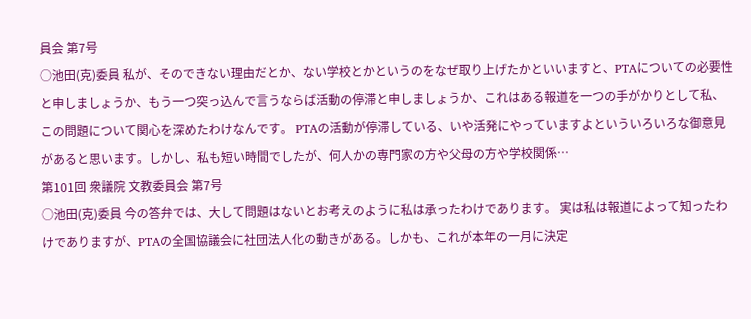員会 第7号
○池田(克)委員 私が、そのできない理由だとか、ない学校とかというのをなぜ取り上げたかといいますと、PTAについての必要性と申しましょうか、もう一つ突っ込んで言うならば活動の停滞と申しましょうか、これはある報道を一つの手がかりとして私、この問題について関心を深めたわけなんです。 PTAの活動が停滞している、いや活発にやっていますよといういろいろな御意見があると思います。しかし、私も短い時間でしたが、何人かの専門家の方や父母の方や学校関係…
第101回 衆議院 文教委員会 第7号
○池田(克)委員 今の答弁では、大して問題はないとお考えのように私は承ったわけであります。 実は私は報道によって知ったわけでありますが、PTAの全国協議会に社団法人化の動きがある。しかも、これが本年の一月に決定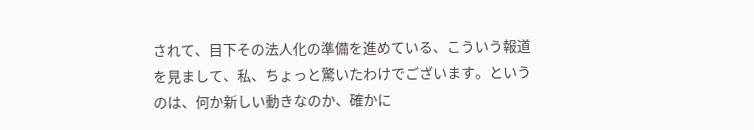されて、目下その法人化の準備を進めている、こういう報道を見まして、私、ちょっと驚いたわけでございます。というのは、何か新しい動きなのか、確かに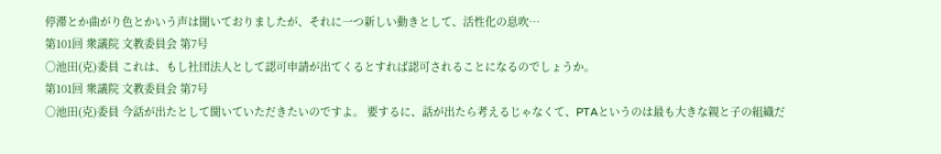停滞とか曲がり色とかいう声は聞いておりましたが、それに一つ新しい動きとして、活性化の息吹…
第101回 衆議院 文教委員会 第7号
○池田(克)委員 これは、もし社団法人として認可申請が出てくるとすれば認可されることになるのでしょうか。
第101回 衆議院 文教委員会 第7号
○池田(克)委員 今話が出たとして聞いていただきたいのですよ。 要するに、話が出たら考えるじゃなくて、PTAというのは最も大きな親と子の組織だ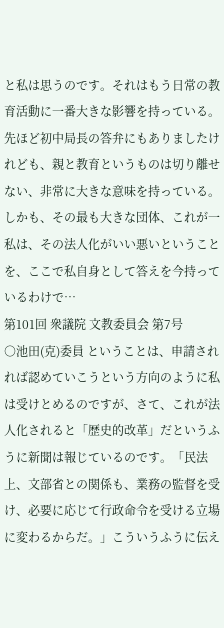と私は思うのです。それはもう日常の教育活動に一番大きな影響を持っている。先ほど初中局長の答弁にもありましたけれども、親と教育というものは切り離せない、非常に大きな意味を持っている。しかも、その最も大きな団体、これが一私は、その法人化がいい悪いということを、ここで私自身として答えを今持っているわけで…
第101回 衆議院 文教委員会 第7号
○池田(克)委員 ということは、申請されれば認めていこうという方向のように私は受けとめるのですが、さて、これが法人化されると「歴史的改革」だというふうに新聞は報じているのです。「民法上、文部省との関係も、業務の監督を受け、必要に応じて行政命令を受ける立場に変わるからだ。」こういうふうに伝え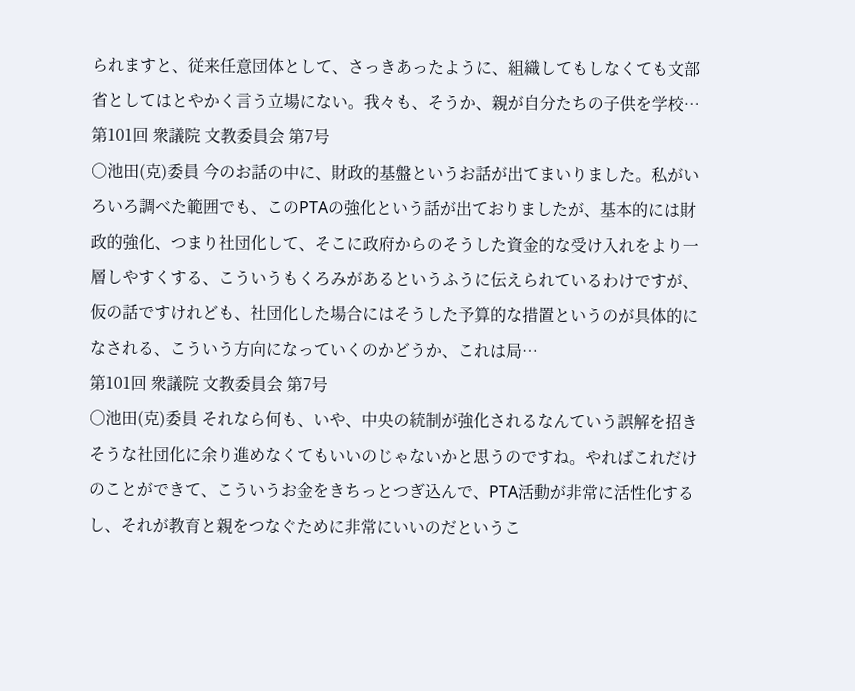られますと、従来任意団体として、さっきあったように、組織してもしなくても文部省としてはとやかく言う立場にない。我々も、そうか、親が自分たちの子供を学校…
第101回 衆議院 文教委員会 第7号
○池田(克)委員 今のお話の中に、財政的基盤というお話が出てまいりました。私がいろいろ調べた範囲でも、このPTAの強化という話が出ておりましたが、基本的には財政的強化、つまり社団化して、そこに政府からのそうした資金的な受け入れをより一層しやすくする、こういうもくろみがあるというふうに伝えられているわけですが、仮の話ですけれども、社団化した場合にはそうした予算的な措置というのが具体的になされる、こういう方向になっていくのかどうか、これは局…
第101回 衆議院 文教委員会 第7号
○池田(克)委員 それなら何も、いや、中央の統制が強化されるなんていう誤解を招きそうな社団化に余り進めなくてもいいのじゃないかと思うのですね。やればこれだけのことができて、こういうお金をきちっとつぎ込んで、PTA活動が非常に活性化するし、それが教育と親をつなぐために非常にいいのだというこ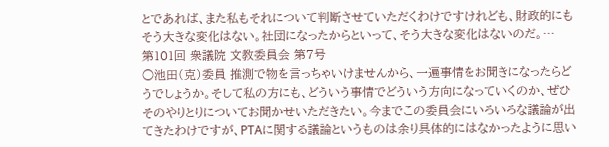とであれば、また私もそれについて判断させていただくわけですけれども、財政的にもそう大きな変化はない。社団になったからといって、そう大きな変化はないのだ。…
第101回 衆議院 文教委員会 第7号
○池田(克)委員 推測で物を言っちゃいけませんから、一遍事情をお聞きになったらどうでしょうか。そして私の方にも、どういう事情でどういう方向になっていくのか、ぜひそのやりとりについてお聞かせいただきたい。今までこの委員会にいろいろな議論が出てきたわけですが、PTAに関する議論というものは余り具体的にはなかったように思い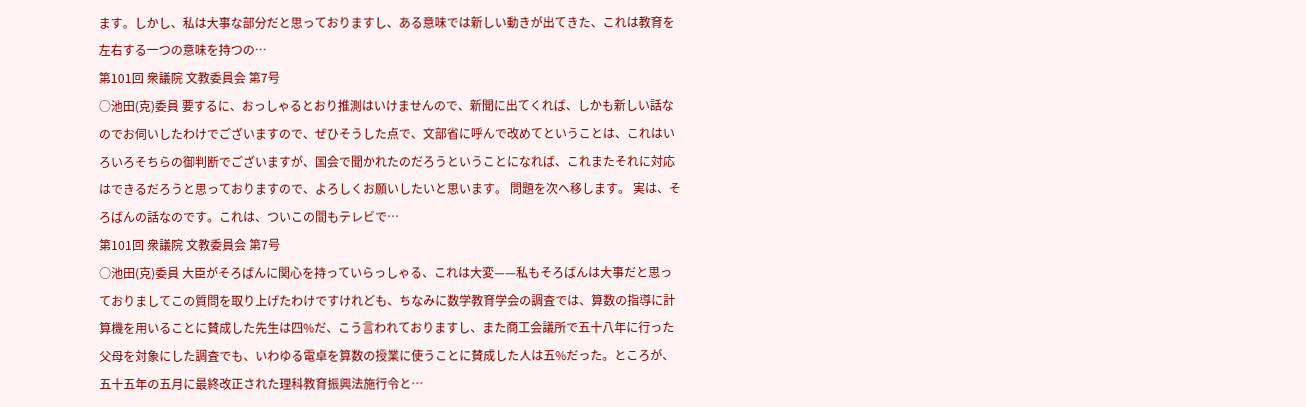ます。しかし、私は大事な部分だと思っておりますし、ある意味では新しい動きが出てきた、これは教育を左右する一つの意味を持つの…
第101回 衆議院 文教委員会 第7号
○池田(克)委員 要するに、おっしゃるとおり推測はいけませんので、新聞に出てくれば、しかも新しい話なのでお伺いしたわけでございますので、ぜひそうした点で、文部省に呼んで改めてということは、これはいろいろそちらの御判断でございますが、国会で聞かれたのだろうということになれば、これまたそれに対応はできるだろうと思っておりますので、よろしくお願いしたいと思います。 問題を次へ移します。 実は、そろばんの話なのです。これは、ついこの間もテレビで…
第101回 衆議院 文教委員会 第7号
○池田(克)委員 大臣がそろばんに関心を持っていらっしゃる、これは大変——私もそろばんは大事だと思っておりましてこの質問を取り上げたわけですけれども、ちなみに数学教育学会の調査では、算数の指導に計算機を用いることに賛成した先生は四%だ、こう言われておりますし、また商工会議所で五十八年に行った父母を対象にした調査でも、いわゆる電卓を算数の授業に使うことに賛成した人は五%だった。ところが、五十五年の五月に最終改正された理科教育振興法施行令と…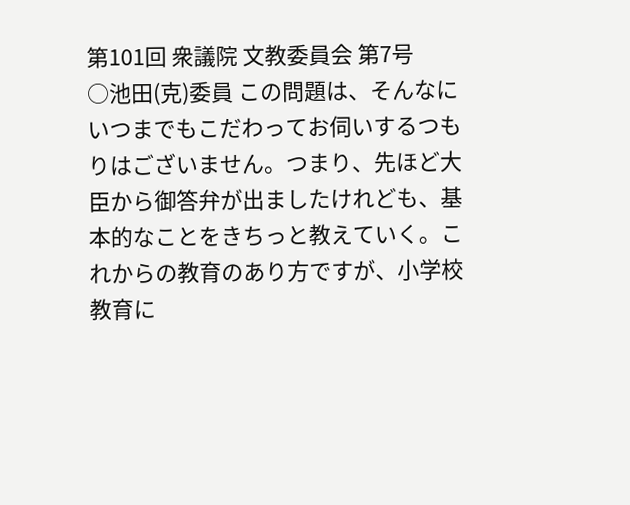第101回 衆議院 文教委員会 第7号
○池田(克)委員 この問題は、そんなにいつまでもこだわってお伺いするつもりはございません。つまり、先ほど大臣から御答弁が出ましたけれども、基本的なことをきちっと教えていく。これからの教育のあり方ですが、小学校教育に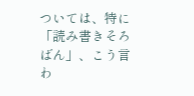ついては、特に「読み書きそろばん」、こう言わ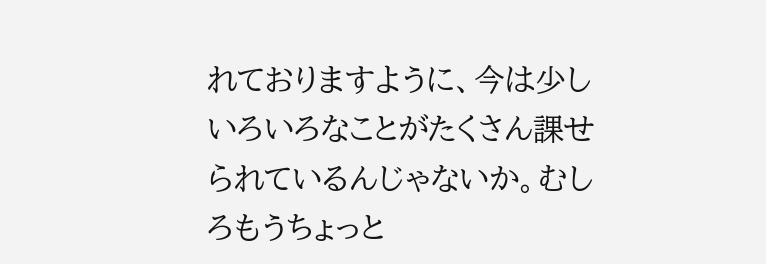れておりますように、今は少しいろいろなことがたくさん課せられているんじゃないか。むしろもうちょっと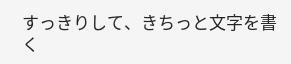すっきりして、きちっと文字を書く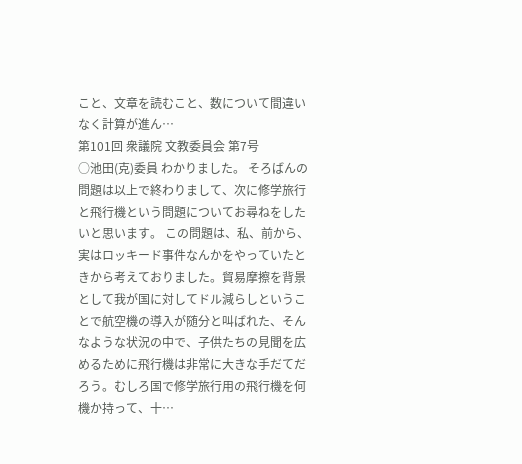こと、文章を読むこと、数について間違いなく計算が進ん…
第101回 衆議院 文教委員会 第7号
○池田(克)委員 わかりました。 そろばんの問題は以上で終わりまして、次に修学旅行と飛行機という問題についてお尋ねをしたいと思います。 この問題は、私、前から、実はロッキード事件なんかをやっていたときから考えておりました。貿易摩擦を背景として我が国に対してドル減らしということで航空機の導入が随分と叫ばれた、そんなような状況の中で、子供たちの見聞を広めるために飛行機は非常に大きな手だてだろう。むしろ国で修学旅行用の飛行機を何機か持って、十…